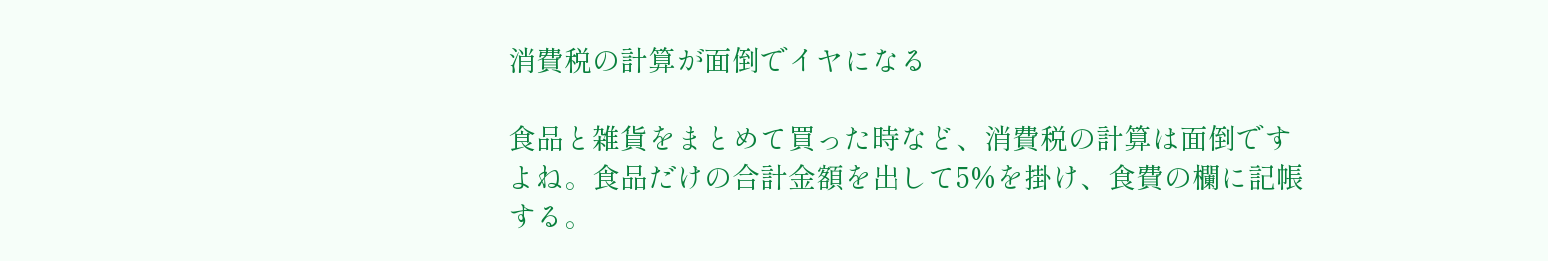消費税の計算が面倒でイヤになる

食品と雑貨をまとめて買った時など、消費税の計算は面倒ですよね。食品だけの合計金額を出して5%を掛け、食費の欄に記帳する。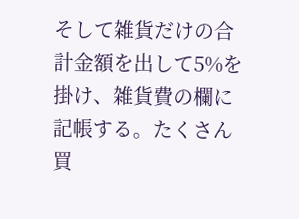そして雑貨だけの合計金額を出して5%を掛け、雑貨費の欄に記帳する。たくさん買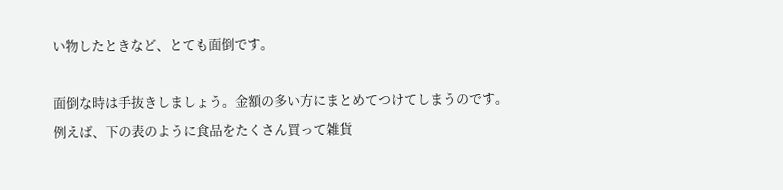い物したときなど、とても面倒です。

面倒な時は手抜きしましょう。金額の多い方にまとめてつけてしまうのです。
例えば、下の表のように食品をたくさん買って雑貨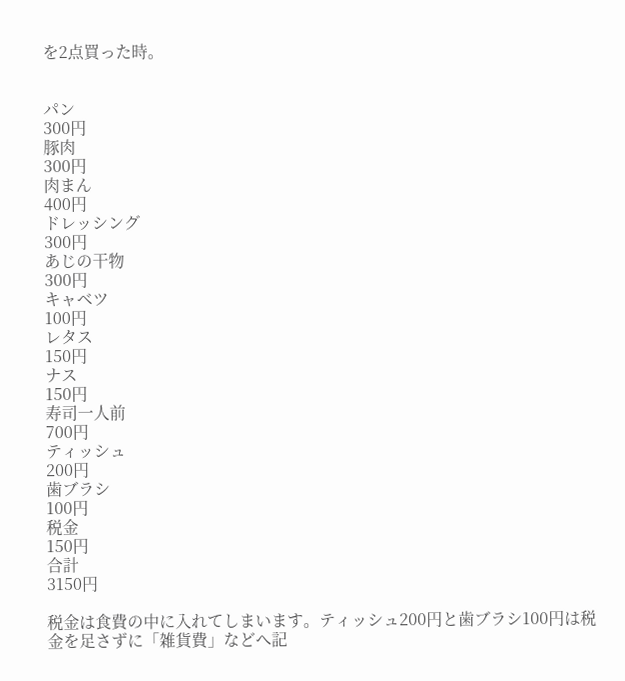を2点買った時。


パン
300円
豚肉
300円
肉まん
400円
ドレッシング
300円
あじの干物
300円
キャベツ
100円
レタス
150円
ナス
150円
寿司一人前
700円
ティッシュ
200円
歯ブラシ
100円
税金
150円
合計
3150円

税金は食費の中に入れてしまいます。ティッシュ200円と歯ブラシ100円は税金を足さずに「雑貨費」などへ記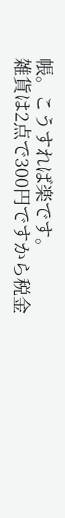帳。こうすれば楽です。
雑貨は2点で300円ですから税金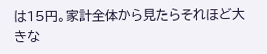は15円。家計全体から見たらそれほど大きな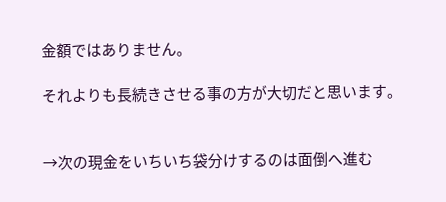金額ではありません。

それよりも長続きさせる事の方が大切だと思います。


→次の現金をいちいち袋分けするのは面倒へ進む